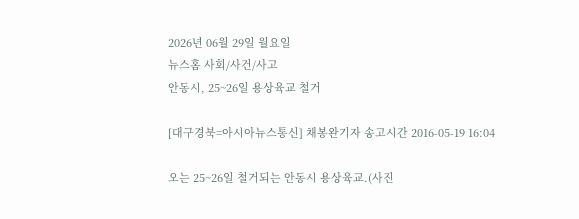2026년 06월 29일 월요일
뉴스홈 사회/사건/사고
안동시, 25~26일 용상육교 철거

[대구경북=아시아뉴스통신] 채봉완기자 송고시간 2016-05-19 16:04

오는 25~26일 철거되는 안동시 용상육교.(사진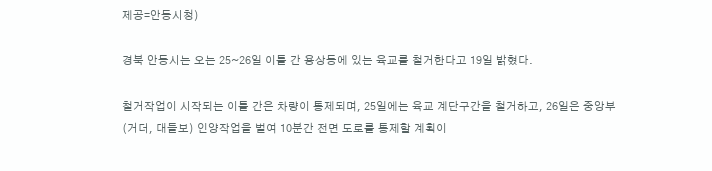제공=안동시청)

경북 안동시는 오는 25~26일 이틀 간 용상동에 있는 육교를 철거한다고 19일 밝혔다.

철거작업이 시작되는 이틀 간은 차량이 통제되며, 25일에는 육교 계단구간을 철거하고, 26일은 중앙부(거더, 대들보) 인양작업을 벌여 10분간 전면 도로를 통제할 계획이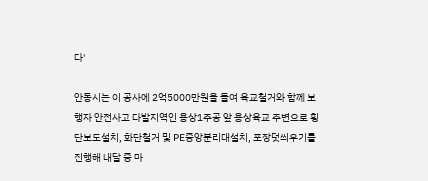다'

안동시는 이 공사에 2억5000만원을 들여 육교철거와 함께 보행자 안전사고 다발지역인 용상1주공 앞 용상육교 주변으로 횡단보도설치, 화단철거 및 PE중앙분리대설치, 포장덧씌우기를 진행해 내달 중 마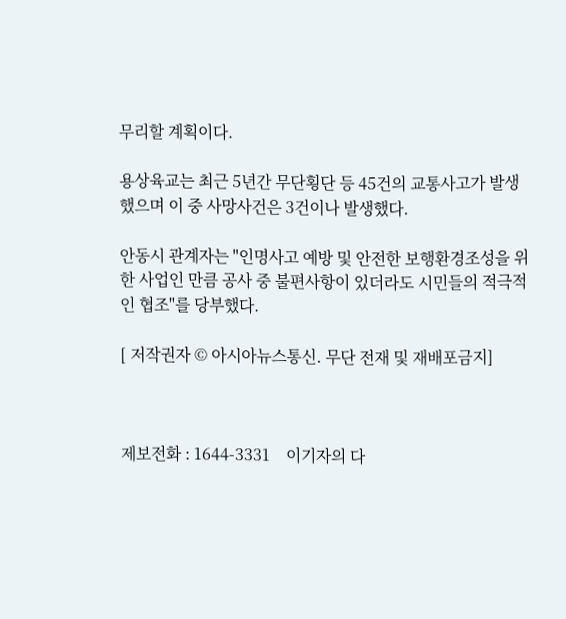무리할 계획이다.

용상육교는 최근 5년간 무단횡단 등 45건의 교통사고가 발생했으며 이 중 사망사건은 3건이나 발생했다.

안동시 관계자는 "인명사고 예방 및 안전한 보행환경조성을 위한 사업인 만큼 공사 중 불편사항이 있더라도 시민들의 적극적인 협조"를 당부했다.

[ 저작권자 © 아시아뉴스통신. 무단 전재 및 재배포금지]



제보전화 : 1644-3331    이기자의 다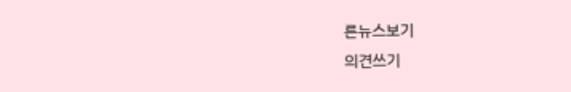른뉴스보기
의견쓰기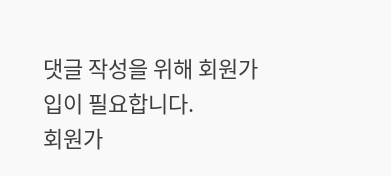댓글 작성을 위해 회원가입이 필요합니다.
회원가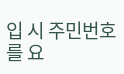입 시 주민번호를 요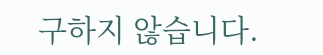구하지 않습니다.